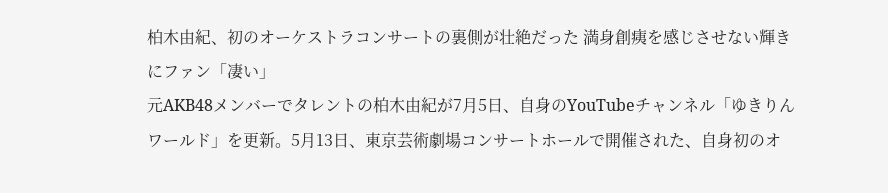柏木由紀、初のオーケストラコンサートの裏側が壮絶だった 満身創痍を感じさせない輝きにファン「凄い」
元AKB48メンバーでタレントの柏木由紀が7月5日、自身のYouTubeチャンネル「ゆきりんワールド」を更新。5月13日、東京芸術劇場コンサートホールで開催された、自身初のオ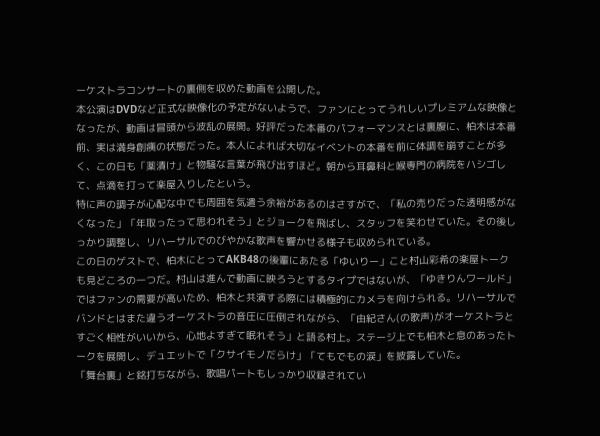ーケストラコンサートの裏側を収めた動画を公開した。
本公演はDVDなど正式な映像化の予定がないようで、ファンにとってうれしいプレミアムな映像となったが、動画は冒頭から波乱の展開。好評だった本番のパフォーマンスとは裏腹に、柏木は本番前、実は満身創痍の状態だった。本人によれば大切なイベントの本番を前に体調を崩すことが多く、この日も「薬漬け」と物騒な言葉が飛び出すほど。朝から耳鼻科と喉専門の病院をハシゴして、点滴を打って楽屋入りしたという。
特に声の調子が心配な中でも周囲を気遣う余裕があるのはさすがで、「私の売りだった透明感がなくなった」「年取ったって思われそう」とジョークを飛ばし、スタッフを笑わせていた。その後しっかり調整し、リハーサルでのびやかな歌声を響かせる様子も収められている。
この日のゲストで、柏木にとってAKB48の後輩にあたる「ゆいりー」こと村山彩希の楽屋トークも見どころの一つだ。村山は進んで動画に映ろうとするタイプではないが、「ゆきりんワールド」ではファンの需要が高いため、柏木と共演する際には積極的にカメラを向けられる。リハーサルでバンドとはまた違うオーケストラの音圧に圧倒されながら、「由紀さん(の歌声)がオーケストラとすごく相性がいいから、心地よすぎて眠れそう」と語る村上。ステージ上でも柏木と息のあったトークを展開し、デュエットで「クサイモノだらけ」「てもでもの涙」を披露していた。
「舞台裏」と銘打ちながら、歌唱パートもしっかり収録されてい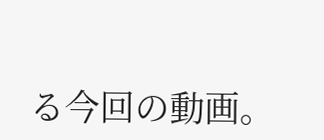る今回の動画。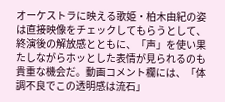オーケストラに映える歌姫・柏木由紀の姿は直接映像をチェックしてもらうとして、終演後の解放感とともに、「声」を使い果たしながらホッとした表情が見られるのも貴重な機会だ。動画コメント欄には、「体調不良でこの透明感は流石」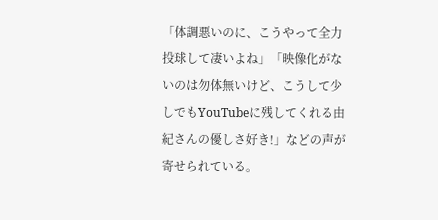「体調悪いのに、こうやって全力投球して凄いよね」「映像化がないのは勿体無いけど、こうして少しでもYouTubeに残してくれる由紀さんの優しさ好き!」などの声が寄せられている。